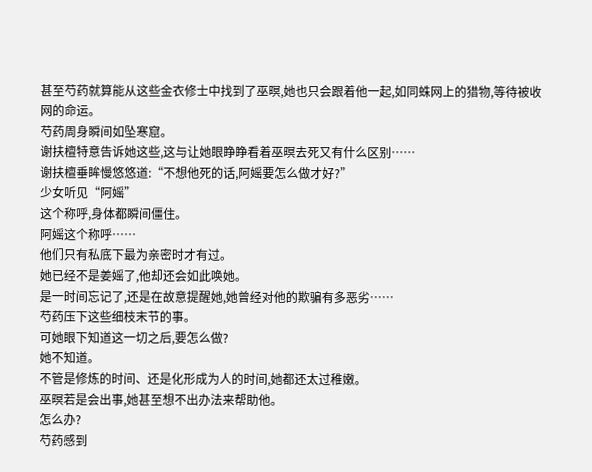甚至芍药就算能从这些金衣修士中找到了巫暝,她也只会跟着他一起,如同蛛网上的猎物,等待被收网的命运。
芍药周身瞬间如坠寒窟。
谢扶檀特意告诉她这些,这与让她眼睁睁看着巫暝去死又有什么区别……
谢扶檀垂眸慢悠悠道:“不想他死的话,阿媱要怎么做才好?”
少女听见“阿媱”
这个称呼,身体都瞬间僵住。
阿媱这个称呼……
他们只有私底下最为亲密时才有过。
她已经不是姜媱了,他却还会如此唤她。
是一时间忘记了,还是在故意提醒她,她曾经对他的欺骗有多恶劣……
芍药压下这些细枝末节的事。
可她眼下知道这一切之后,要怎么做?
她不知道。
不管是修炼的时间、还是化形成为人的时间,她都还太过稚嫩。
巫暝若是会出事,她甚至想不出办法来帮助他。
怎么办?
芍药感到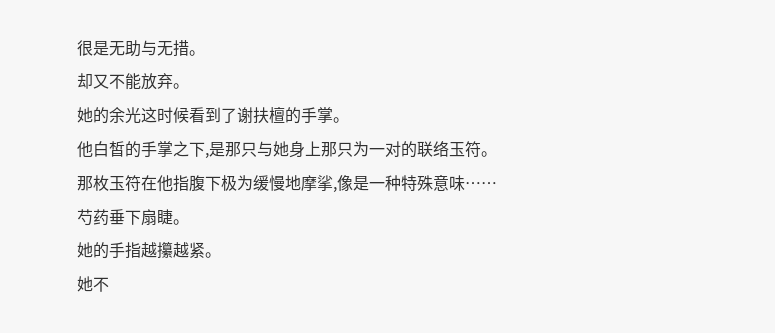很是无助与无措。
却又不能放弃。
她的余光这时候看到了谢扶檀的手掌。
他白皙的手掌之下,是那只与她身上那只为一对的联络玉符。
那枚玉符在他指腹下极为缓慢地摩挲,像是一种特殊意味……
芍药垂下扇睫。
她的手指越攥越紧。
她不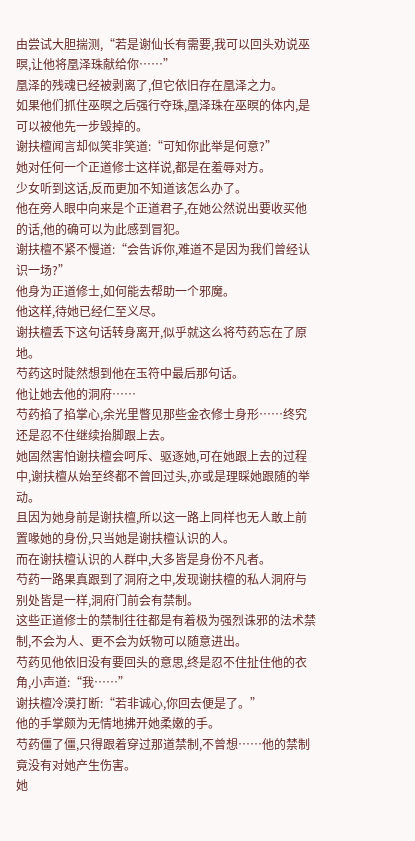由尝试大胆揣测,“若是谢仙长有需要,我可以回头劝说巫暝,让他将凰泽珠献给你……”
凰泽的残魂已经被剥离了,但它依旧存在凰泽之力。
如果他们抓住巫暝之后强行夺珠,凰泽珠在巫暝的体内,是可以被他先一步毁掉的。
谢扶檀闻言却似笑非笑道:“可知你此举是何意?”
她对任何一个正道修士这样说,都是在羞辱对方。
少女听到这话,反而更加不知道该怎么办了。
他在旁人眼中向来是个正道君子,在她公然说出要收买他的话,他的确可以为此感到冒犯。
谢扶檀不紧不慢道:“会告诉你,难道不是因为我们曾经认识一场?”
他身为正道修士,如何能去帮助一个邪魔。
他这样,待她已经仁至义尽。
谢扶檀丢下这句话转身离开,似乎就这么将芍药忘在了原地。
芍药这时陡然想到他在玉符中最后那句话。
他让她去他的洞府……
芍药掐了掐掌心,余光里瞥见那些金衣修士身形……终究还是忍不住继续抬脚跟上去。
她固然害怕谢扶檀会呵斥、驱逐她,可在她跟上去的过程中,谢扶檀从始至终都不曾回过头,亦或是理睬她跟随的举动。
且因为她身前是谢扶檀,所以这一路上同样也无人敢上前置喙她的身份,只当她是谢扶檀认识的人。
而在谢扶檀认识的人群中,大多皆是身份不凡者。
芍药一路果真跟到了洞府之中,发现谢扶檀的私人洞府与别处皆是一样,洞府门前会有禁制。
这些正道修士的禁制往往都是有着极为强烈诛邪的法术禁制,不会为人、更不会为妖物可以随意进出。
芍药见他依旧没有要回头的意思,终是忍不住扯住他的衣角,小声道:“我……”
谢扶檀冷漠打断:“若非诚心,你回去便是了。”
他的手掌颇为无情地拂开她柔嫩的手。
芍药僵了僵,只得跟着穿过那道禁制,不曾想……他的禁制竟没有对她产生伤害。
她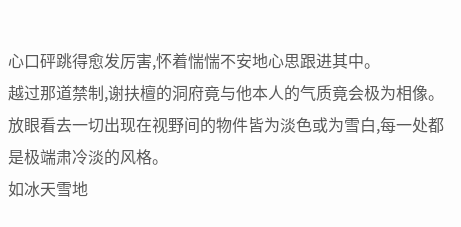心口砰跳得愈发厉害,怀着惴惴不安地心思跟进其中。
越过那道禁制,谢扶檀的洞府竟与他本人的气质竟会极为相像。
放眼看去一切出现在视野间的物件皆为淡色或为雪白,每一处都是极端肃冷淡的风格。
如冰天雪地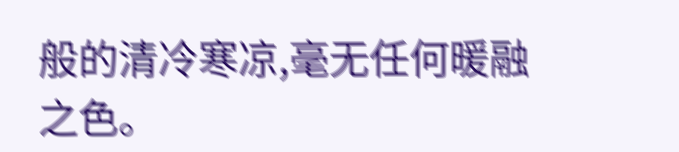般的清冷寒凉,毫无任何暖融之色。